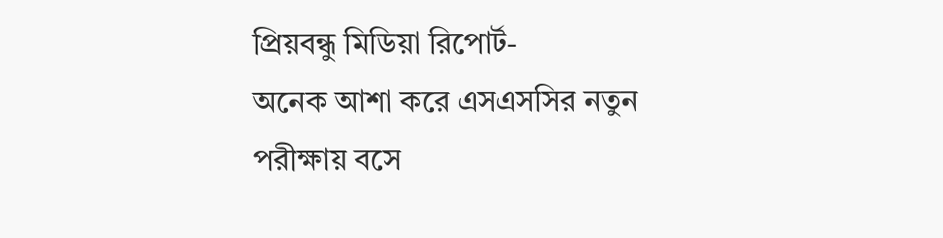প্রিয়বন্ধু মিডিয়া রিপোর্ট-
অনেক আশা করে এসএসসির নতুন পরীক্ষায় বসে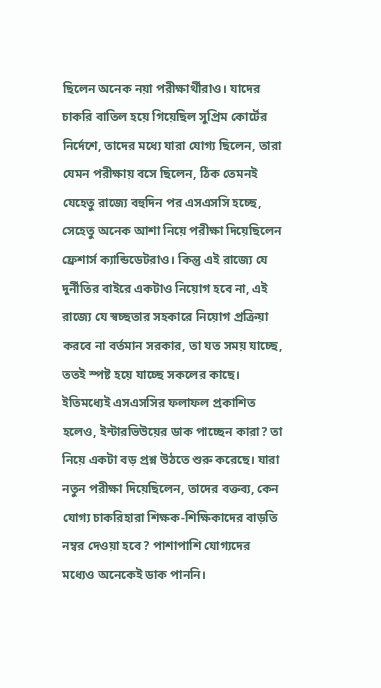ছিলেন অনেক নয়া পরীক্ষার্থীরাও। যাদের চাকরি বাতিল হয়ে গিয়েছিল সুপ্রিম কোর্টের নির্দেশে, তাদের মধ্যে যারা যোগ্য ছিলেন, তারা যেমন পরীক্ষায় বসে ছিলেন, ঠিক তেমনই যেহেতু রাজ্যে বহুদিন পর এসএসসি হচ্ছে, সেহেতু অনেক আশা নিয়ে পরীক্ষা দিয়েছিলেন ফ্রেশার্স ক্যান্ডিডেটরাও। কিন্তু এই রাজ্যে যে দুর্নীতির বাইরে একটাও নিয়োগ হবে না, এই রাজ্যে যে স্বচ্ছতার সহকারে নিয়োগ প্রক্রিয়া করবে না বর্তমান সরকার, তা যত সময় যাচ্ছে, ততই স্পষ্ট হয়ে যাচ্ছে সকলের কাছে। ইতিমধ্যেই এসএসসির ফলাফল প্রকাশিত হলেও, ইন্টারভিউয়ের ডাক পাচ্ছেন কারা? তা নিয়ে একটা বড় প্রশ্ন উঠতে শুরু করেছে। যারা নতুন পরীক্ষা দিয়েছিলেন, তাদের বক্তব্য, কেন যোগ্য চাকরিহারা শিক্ষক-শিক্ষিকাদের বাড়তি নম্বর দেওয়া হবে? পাশাপাশি যোগ্যদের মধ্যেও অনেকেই ডাক পাননি।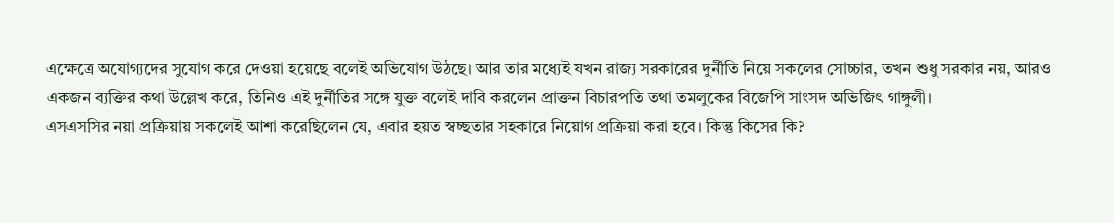এক্ষেত্রে অযোগ্যদের সুযোগ করে দেওয়া হয়েছে বলেই অভিযোগ উঠছে। আর তার মধ্যেই যখন রাজ্য সরকারের দুর্নীতি নিয়ে সকলের সোচ্চার, তখন শুধু সরকার নয়, আরও একজন ব্যক্তির কথা উল্লেখ করে, তিনিও এই দুর্নীতির সঙ্গে যুক্ত বলেই দাবি করলেন প্রাক্তন বিচারপতি তথা তমলুকের বিজেপি সাংসদ অভিজিৎ গাঙ্গুলী।
এসএসসির নয়া প্রক্রিয়ায় সকলেই আশা করেছিলেন যে, এবার হয়ত স্বচ্ছতার সহকারে নিয়োগ প্রক্রিয়া করা হবে। কিন্তু কিসের কি?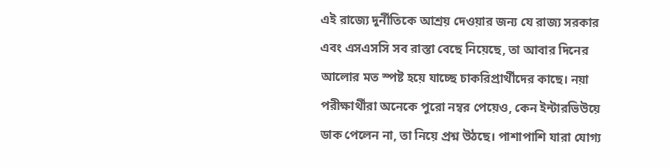এই রাজ্যে দুর্নীতিকে আশ্রয় দেওয়ার জন্য যে রাজ্য সরকার এবং এসএসসি সব রাস্তা বেছে নিয়েছে, তা আবার দিনের আলোর মত স্পষ্ট হয়ে যাচ্ছে চাকরিপ্রার্থীদের কাছে। নয়া পরীক্ষার্থীরা অনেকে পুরো নম্বর পেয়েও, কেন ইন্টারভিউয়ে ডাক পেলেন না, তা নিয়ে প্রশ্ন উঠছে। পাশাপাশি যারা যোগ্য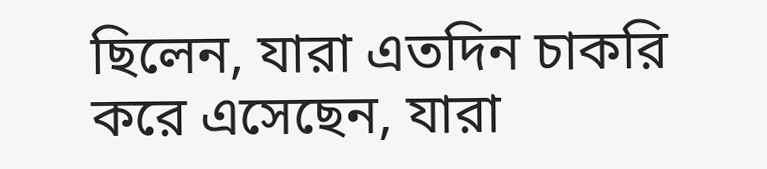ছিলেন, যারা এতদিন চাকরি করে এসেছেন, যারা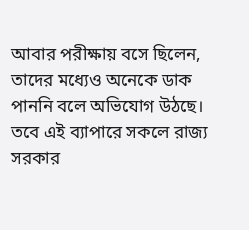আবার পরীক্ষায় বসে ছিলেন, তাদের মধ্যেও অনেকে ডাক পাননি বলে অভিযোগ উঠছে। তবে এই ব্যাপারে সকলে রাজ্য সরকার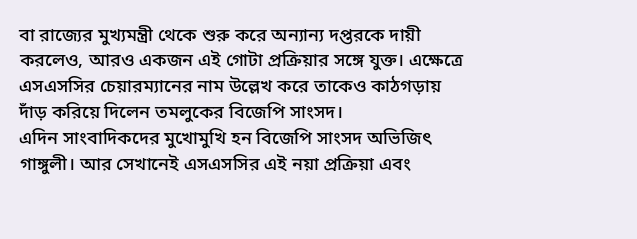বা রাজ্যের মুখ্যমন্ত্রী থেকে শুরু করে অন্যান্য দপ্তরকে দায়ী করলেও, আরও একজন এই গোটা প্রক্রিয়ার সঙ্গে যুক্ত। এক্ষেত্রে এসএসসির চেয়ারম্যানের নাম উল্লেখ করে তাকেও কাঠগড়ায় দাঁড় করিয়ে দিলেন তমলুকের বিজেপি সাংসদ।
এদিন সাংবাদিকদের মুখোমুখি হন বিজেপি সাংসদ অভিজিৎ গাঙ্গুলী। আর সেখানেই এসএসসির এই নয়া প্রক্রিয়া এবং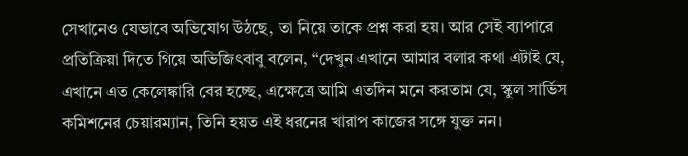সেখানেও যেভাবে অভিযোগ উঠছে, তা নিয়ে তাকে প্রশ্ন করা হয়। আর সেই ব্যাপারে প্রতিক্রিয়া দিতে গিয়ে অভিজিৎবাবু বলেন, “দেখুন এখানে আমার বলার কথা এটাই যে, এখানে এত কেলেঙ্কারি বের হচ্ছে, এক্ষেত্রে আমি এতদিন মনে করতাম যে, স্কুল সার্ভিস কমিশনের চেয়ারম্যান, তিনি হয়ত এই ধরনের খারাপ কাজের সঙ্গে যুক্ত নন।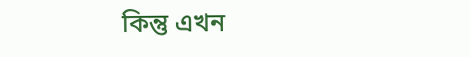কিন্তু এখন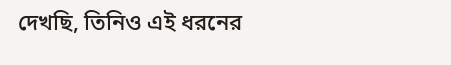দেখছি, তিনিও এই ধরনের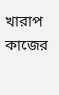খারাপ কাজের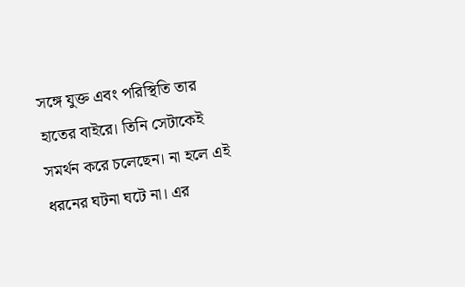সঙ্গে যুক্ত এবং পরিস্থিতি তার হাতের বাইরে। তিনি সেটাকেই সমর্থন করে চলেছেন। না হলে এই ধরনের ঘটনা ঘটে না। এর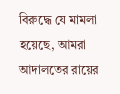বিরুদ্ধে যে মামলা হয়েছে, আমরা আদালতের রায়ের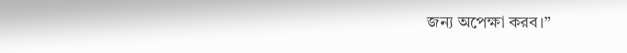জন্য অপেক্ষা করব।”